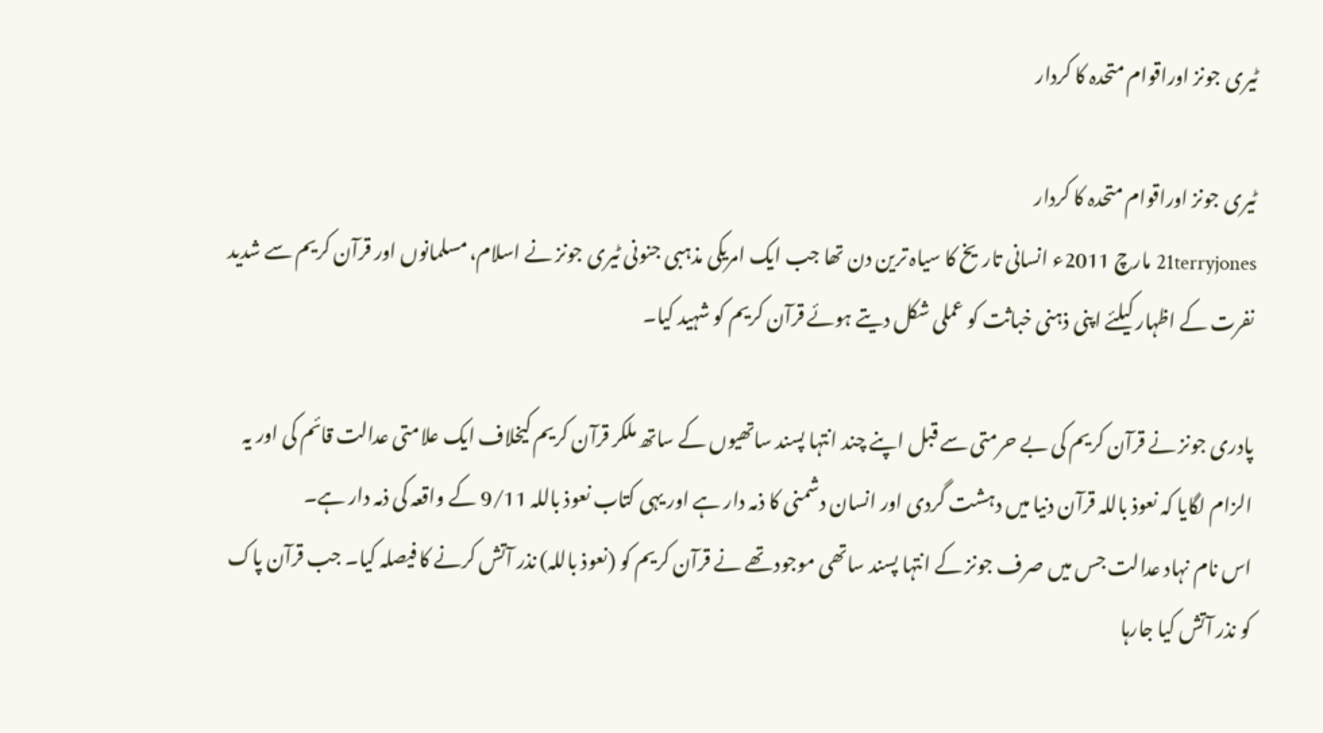ٹیری جونز اوراقوام متحدہ کا کردار

ٹیری جونز اوراقوام متحدہ کا کردار
21terryjones مارچ 2011ء انسانی تاریخ کا سیاہ ترین دن تھا جب ایک امریکی مذہبی جنونی ٹیری جونز نے اسلام، مسلمانوں اور قرآن کریم سے شدید نفرت کے اظہار کیلئے اپنی ذہنی خباثت کو عملی شکل دیتے ہوئے قرآن کریم کو شہید کیا۔

پادری جونز نے قرآن کریم کی بے حرمتی سے قبل اپنے چند انتہا پسند ساتھیوں کے ساتھ ملکر قرآن کریم کیخلاف ایک علامتی عدالت قائم کی اور یہ الزام لگایا کہ نعوذ باللہ قرآن دنیا میں دہشت گردی اور انسان دشمنی کا ذمہ دار ہے اور یہی کتاب نعوذ باللہ 9/11 کے واقعہ کی ذمہ دار ہے۔
اس نام نہاد عدالت جس میں صرف جونز کے انتہا پسند ساتھی موجود تھے نے قرآن کریم کو (نعوذ باللہ) نذر آتش کرنے کا فیصلہ کیا۔ جب قرآن پاک کو نذر آتش کیا جارہا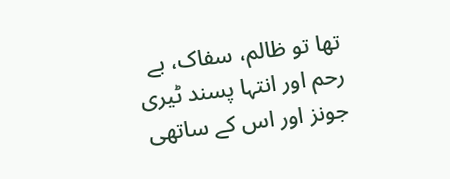تھا تو ظالم، سفاک، بے رحم اور انتہا پسند ٹیری جونز اور اس کے ساتھی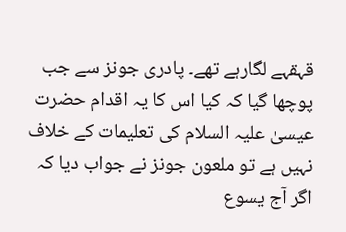قہقہے لگارہے تھے۔ پادری جونز سے جب پوچھا گیا کہ کیا اس کا یہ اقدام حضرت عیسیٰ علیہ السلام کی تعلیمات کے خلاف نہیں ہے تو ملعون جونز نے جواب دیا کہ اگر آج یسوع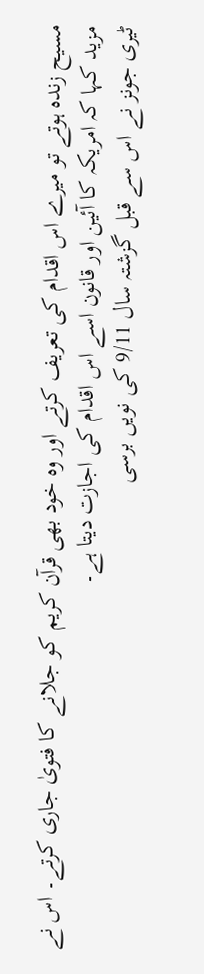مسیح زندہ ہوتے تو میرے اس اقدام کی تعریف کرتے اور وہ خود بھی قرآن کریم کو جلانے کا فتویٰ جاری کرتے۔ اس نے مزید کہا کہ امریکہ کا آئین اور قانون اسے اس اقدام کی اجازت دیتا ہے۔
ٹیری جونز نے اس سے قبل گزشتہ سال 9/11 کی نویں برسی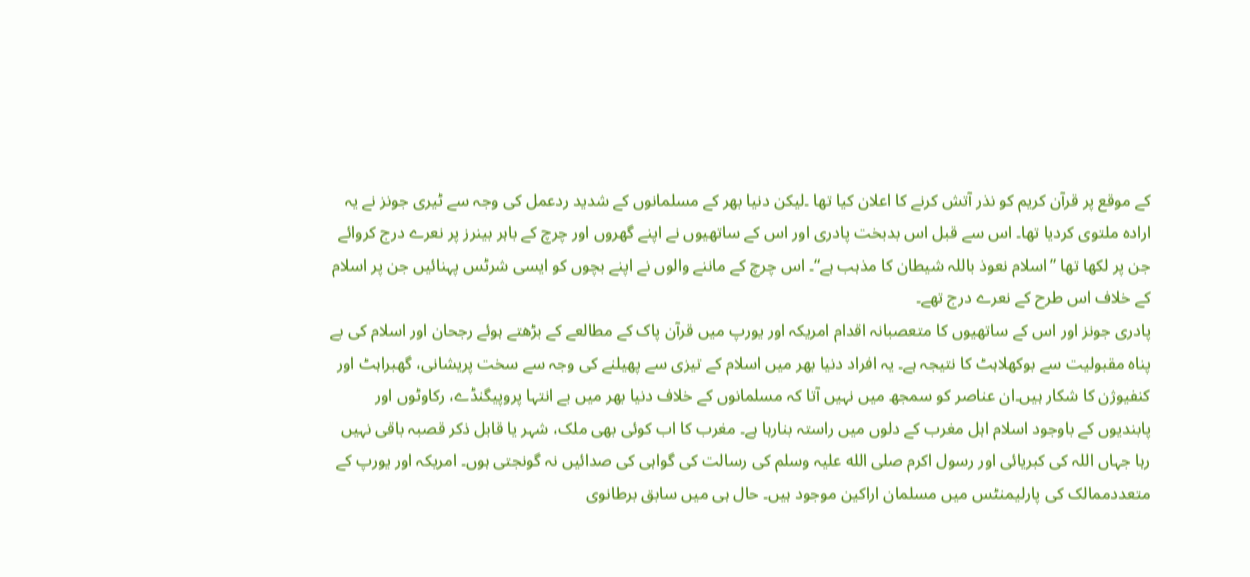کے موقع پر قرآن کریم کو نذر آتش کرنے کا اعلان کیا تھا ۔لیکن دنیا بھر کے مسلمانوں کے شدید ردعمل کی وجہ سے ٹیری جونز نے یہ ارادہ ملتوی کردیا تھا۔ اس سے قبل اس بدبخت پادری اور اس کے ساتھیوں نے اپنے گھروں اور چرچ کے باہر بینرز پر نعرے درج کروائے جن پر لکھا تھا ”اسلام نعوذ باللہ شیطان کا مذہب ہے“۔ اس چرچ کے ماننے والوں نے اپنے بچوں کو ایسی شرٹس پہنائیں جن پر اسلام کے خلاف اس طرح کے نعرے درج تھے۔
پادری جونز اور اس کے ساتھیوں کا متعصبانہ اقدام امریکہ اور یورپ میں قرآن پاک کے مطالعے کے بڑھتے ہوئے رجحان اور اسلام کی بے پناہ مقبولیت سے بوکھلاہٹ کا نتیجہ ہے۔ یہ افراد دنیا بھر میں اسلام کے تیزی سے پھیلنے کی وجہ سے سخت پریشانی، گھبراہٹ اور کنفیوژن کا شکار ہیں۔ان عناصر کو سمجھ میں نہیں آتا کہ مسلمانوں کے خلاف دنیا بھر میں بے انتہا پروپیگنڈے، رکاوٹوں اور پابندیوں کے باوجود اسلام اہل مغرب کے دلوں میں راستہ بنارہا ہے۔ مغرب کا اب کوئی بھی ملک، شہر یا قابل ذکر قصبہ باقی نہیں رہا جہاں اللہ کی کبریائی اور رسول اکرم صلى الله عليہ وسلم کی رسالت کی گواہی کی صدائیں نہ گونجتی ہوں۔ امریکہ اور یورپ کے متعددممالک کی پارلیمنٹس میں مسلمان اراکین موجود ہیں۔ حال ہی میں سابق برطانوی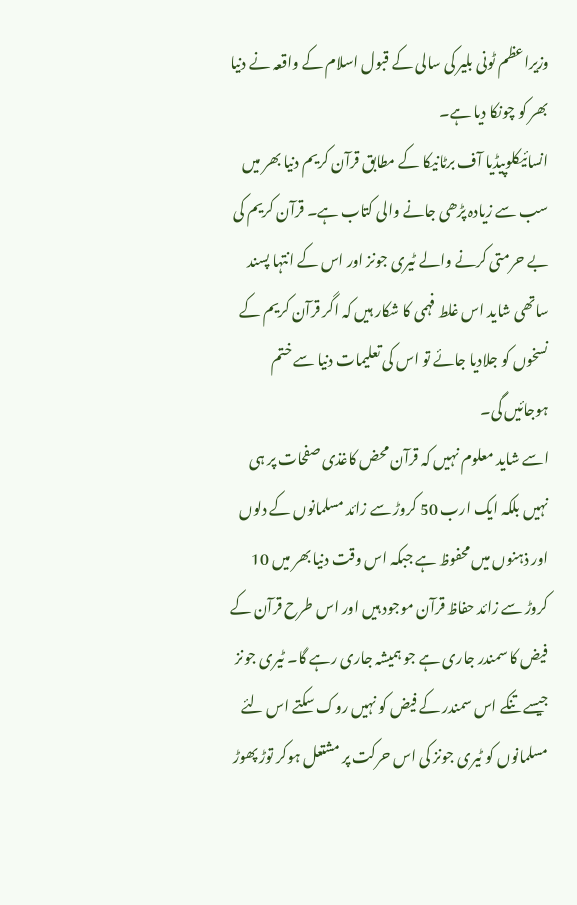وزیراعظم ٹونی بلیر کی سالی کے قبول اسلام کے واقعہ نے دنیا بھر کو چونکا دیا ہے۔
انسائیکلوپیڈیا آف برٹانیکا کے مطابق قرآن کریم دنیا بھر میں سب سے زیادہ پڑھی جانے والی کتاب ہے۔ قرآن کریم کی بے حرمتی کرنے والے ٹیری جونز اور اس کے انتہا پسند ساتھی شاید اس غلط فہمی کا شکار ہیں کہ اگر قرآن کریم کے نسخوں کو جلادیا جائے تو اس کی تعلیمات دنیا سے ختم ہوجائیں گی۔
اسے شاید معلوم نہیں کہ قرآن محض کاغذی صفحات پر ہی نہیں بلکہ ایک ارب 50 کروڑ سے زائد مسلمانوں کے دلوں اور ذہنوں میں محفوظ ہے جبکہ اس وقت دنیا بھر میں 10 کروڑ سے زائد حفاظ قرآن موجود ہیں اور اس طرح قرآن کے فیض کا سمندر جاری ہے جو ہمیشہ جاری رہے گا۔ ٹیری جونز جیسے تنکے اس سمندر کے فیض کو نہیں روک سکتے اس لئے مسلمانوں کو ٹیری جونز کی اس حرکت پر مشتعل ہوکر توڑ پھوڑ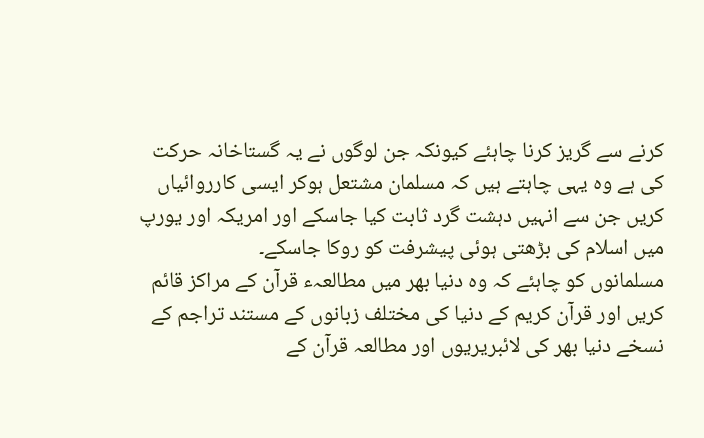کرنے سے گریز کرنا چاہئے کیونکہ جن لوگوں نے یہ گستاخانہ حرکت کی ہے وہ یہی چاہتے ہیں کہ مسلمان مشتعل ہوکر ایسی کارروائیاں کریں جن سے انہیں دہشت گرد ثابت کیا جاسکے اور امریکہ اور یورپ میں اسلام کی بڑھتی ہوئی پیشرفت کو روکا جاسکے۔
مسلمانوں کو چاہئے کہ وہ دنیا بھر میں مطالعہء قرآن کے مراکز قائم کریں اور قرآن کریم کے دنیا کی مختلف زبانوں کے مستند تراجم کے نسخے دنیا بھر کی لائبریریوں اور مطالعہ قرآن کے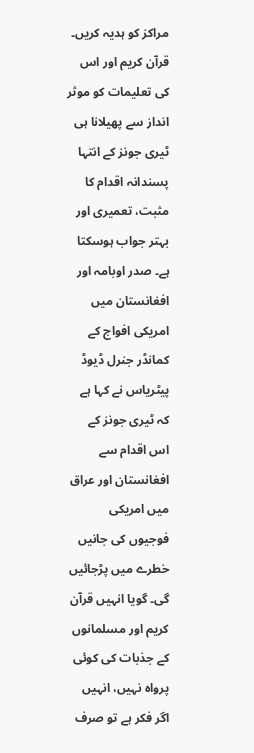مراکز کو ہدیہ کریں۔ قرآن کریم اور اس کی تعلیمات کو موثر انداز سے پھیلانا ہی ٹیری جونز کے انتہا پسندانہ اقدام کا مثبت، تعمیری اور بہتر جواب ہوسکتا ہے۔ صدر اوبامہ اور افغانستان میں امریکی افواج کے کمانڈر جنرل ڈیوڈ پیٹریاس نے کہا ہے کہ ٹیری جونز کے اس اقدام سے افغانستان اور عراق میں امریکی فوجیوں کی جانیں خطرے میں پڑجائیں گی۔ گویا انہیں قرآن کریم اور مسلمانوں کے جذبات کی کوئی پرواہ نہیں، انہیں اگر فکر ہے تو صرف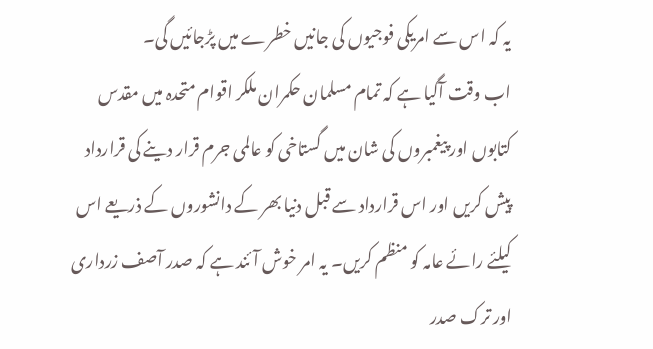یہ کہ اس سے امریکی فوجیوں کی جانیں خطرے میں پڑجائیں گی۔
اب وقت آگیا ہے کہ تمام مسلمان حکمران ملکر اقوام متحدہ میں مقدس کتابوں اور پیغمبروں کی شان میں گستاخی کو عالمی جرم قرار دینے کی قرارداد پیش کریں اور اس قرارداد سے قبل دنیا بھر کے دانشوروں کے ذریعے اس کیلئے رائے عامہ کو منظم کریں۔ یہ امر خوش آئند ہے کہ صدر آصف زرداری اور ترک صدر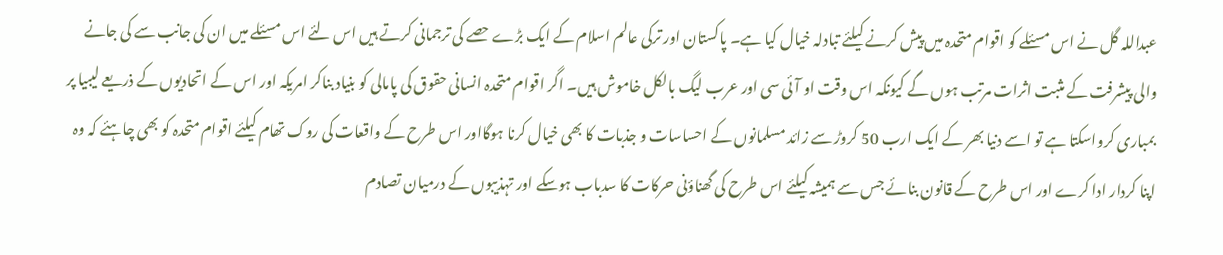عبداللہ گل نے اس مسئلے کو اقوام متحدہ میں پیش کرنے کیلئے تبادلہ خیال کیا ہے۔ پاکستان اور ترکی عالم اسلام کے ایک بڑے حصے کی ترجمانی کرتے ہیں اس لئے اس مسئلے میں ان کی جانب سے کی جانے والی پیشرفت کے مثبت اثرات مرتب ہوں گے کیونکہ اس وقت او آئی سی اور عرب لیگ بالکل خاموش ہیں۔ اگر اقوام متحدہ انسانی حقوق کی پامالی کو بنیاد بناکر امریکہ اور اس کے اتحادیوں کے ذریعے لیبیا پر بمباری کرواسکتا ہے تو اسے دنیا بھر کے ایک ارب 50 کروڑ سے زائد مسلمانوں کے احساسات و جذبات کا بھی خیال کرنا ہوگااور اس طرح کے واقعات کی روک تھام کیلئے اقوام متحدہ کو بھی چاہئے کہ وہ اپنا کردار ادا کرے اور اس طرح کے قانون بنائے جس سے ہمیشہ کیلئے اس طرح کی گھناؤنی حرکات کا سدباب ہوسکے اور تہذیبوں کے درمیان تصادم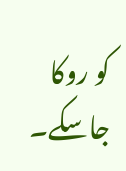کو روکا جاسکے۔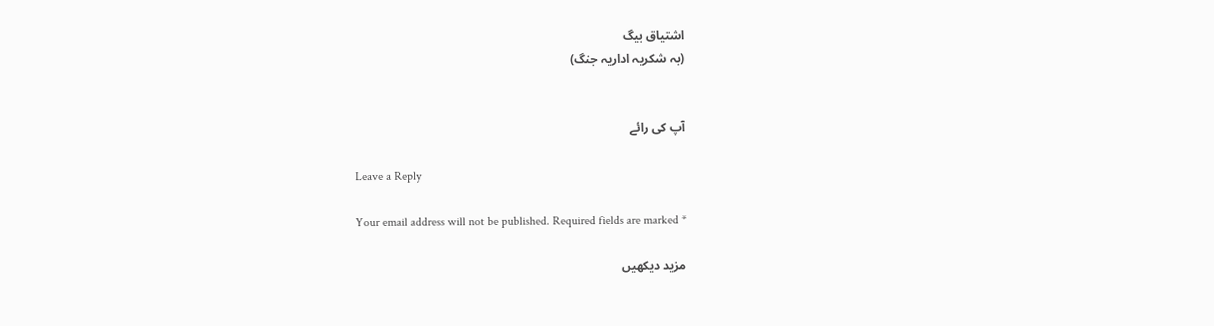اشتیاق بیگ
(بہ شکریہ اداریہ جنگ)


آپ کی رائے

Leave a Reply

Your email address will not be published. Required fields are marked *

مزید دیکهیں